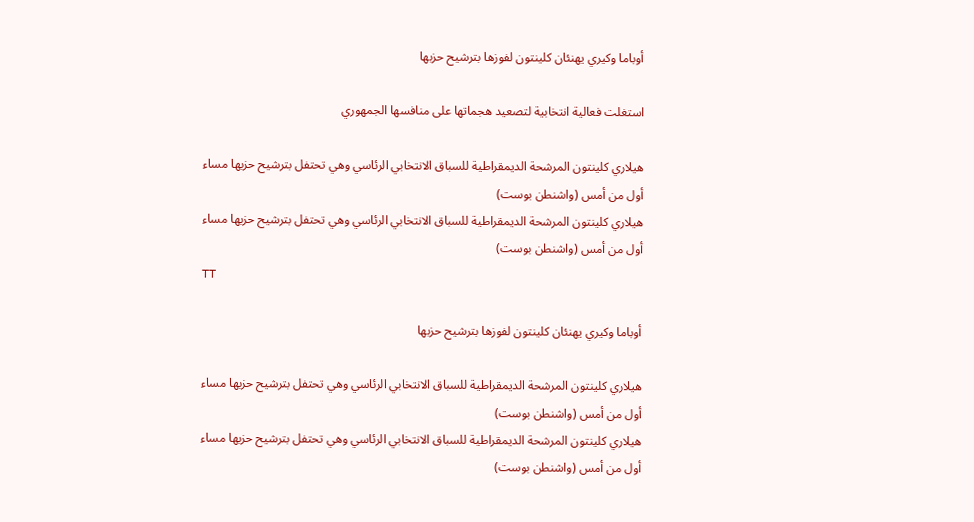أوباما وكيري يهنئان كلينتون لفوزها بترشيح حزبها

استغلت فعالية انتخابية لتصعيد هجماتها على منافسها الجمهوري

هيلاري كلينتون المرشحة الديمقراطية للسباق الانتخابي الرئاسي وهي تحتفل بترشيح حزبها مساء أول من أمس (واشنطن بوست)
هيلاري كلينتون المرشحة الديمقراطية للسباق الانتخابي الرئاسي وهي تحتفل بترشيح حزبها مساء أول من أمس (واشنطن بوست)
TT

أوباما وكيري يهنئان كلينتون لفوزها بترشيح حزبها

هيلاري كلينتون المرشحة الديمقراطية للسباق الانتخابي الرئاسي وهي تحتفل بترشيح حزبها مساء أول من أمس (واشنطن بوست)
هيلاري كلينتون المرشحة الديمقراطية للسباق الانتخابي الرئاسي وهي تحتفل بترشيح حزبها مساء أول من أمس (واشنطن بوست)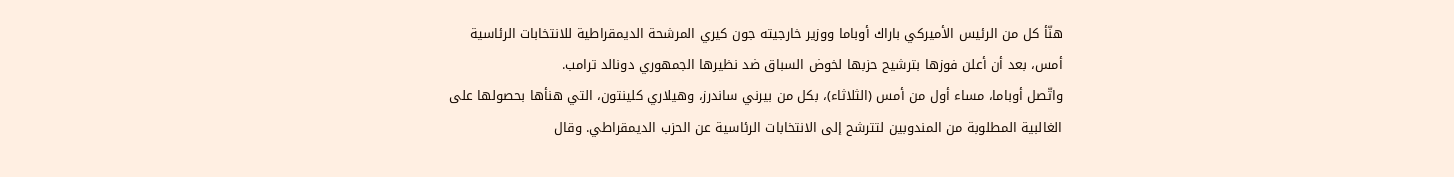هنّأ كل من الرئيس الأميركي باراك أوباما ووزير خارجيته جون كيري المرشحة الديمقراطية للانتخابات الرئاسية أمس، بعد أن أعلن فوزها بترشيح حزبها لخوض السباق ضد نظيرها الجمهوري دونالد ترامب.
واتّصل أوباما، مساء أول من أمس (الثلاثاء)، بكل من بيرني ساندرز، وهيلاري كلينتون، التي هنأها بحصولها على الغالبية المطلوبة من المندوبين لتترشح إلى الانتخابات الرئاسية عن الحزب الديمقراطي. وقال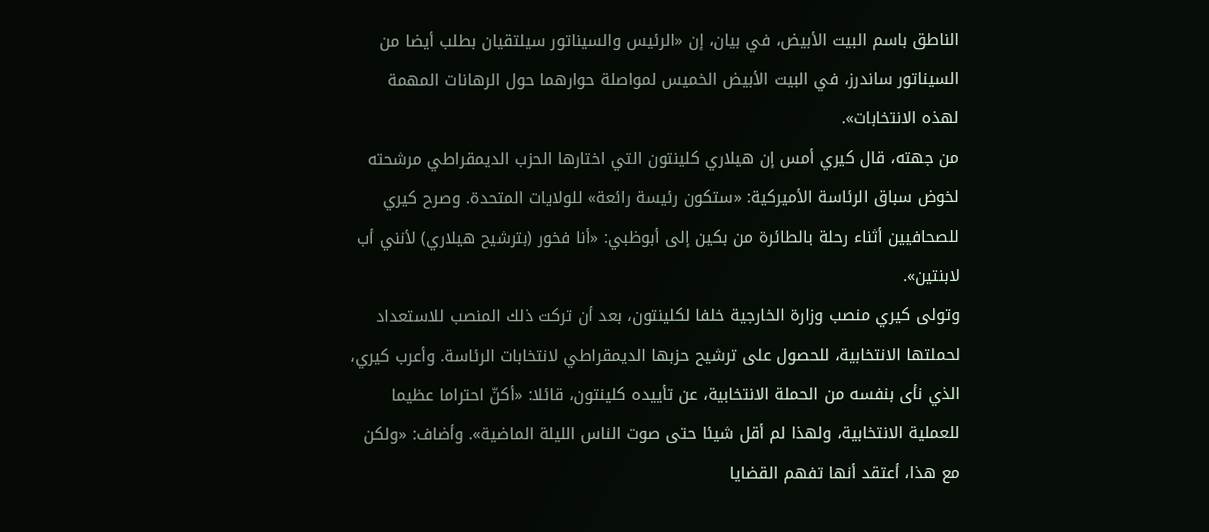الناطق باسم البيت الأبيض، في بيان، إن «الرئيس والسيناتور سيلتقيان بطلب أيضا من السيناتور ساندرز، في البيت الأبيض الخميس لمواصلة حوارهما حول الرهانات المهمة لهذه الانتخابات».
من جهته، قال كيري أمس إن هيلاري كلينتون التي اختارها الحزب الديمقراطي مرشحته لخوض سباق الرئاسة الأميركية: «ستكون رئيسة رائعة» للولايات المتحدة. وصرح كيري للصحافيين أثناء رحلة بالطائرة من بكين إلى أبوظبي: «أنا فخور (بترشيح هيلاري) لأنني أب لابنتين».
وتولى كيري منصب وزارة الخارجية خلفا لكلينتون، بعد أن تركت ذلك المنصب للاستعداد لحملتها الانتخابية، للحصول على ترشيح حزبها الديمقراطي لانتخابات الرئاسة. وأعرب كيري، الذي نأى بنفسه من الحملة الانتخابية، عن تأييده كلينتون، قائلا: «أكنّ احتراما عظيما للعملية الانتخابية، ولهذا لم أقل شيئا حتى صوت الناس الليلة الماضية». وأضاف: «ولكن مع هذا، أعتقد أنها تفهم القضايا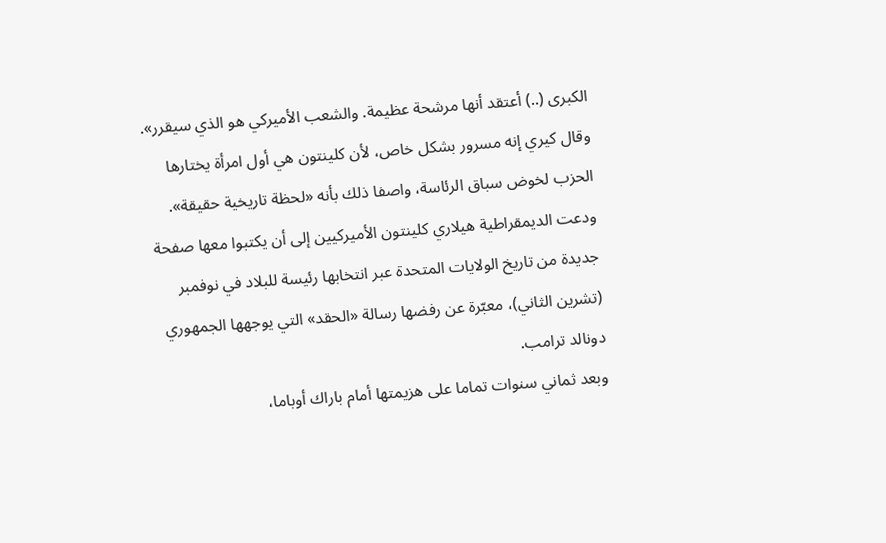الكبرى (..) أعتقد أنها مرشحة عظيمة. والشعب الأميركي هو الذي سيقرر».
وقال كيري إنه مسرور بشكل خاص، لأن كلينتون هي أول امرأة يختارها الحزب لخوض سباق الرئاسة، واصفا ذلك بأنه «لحظة تاريخية حقيقة».
ودعت الديمقراطية هيلاري كلينتون الأميركيين إلى أن يكتبوا معها صفحة جديدة من تاريخ الولايات المتحدة عبر انتخابها رئيسة للبلاد في نوفمبر (تشرين الثاني)، معبّرة عن رفضها رسالة «الحقد» التي يوجهها الجمهوري دونالد ترامب.
وبعد ثماني سنوات تماما على هزيمتها أمام باراك أوباما،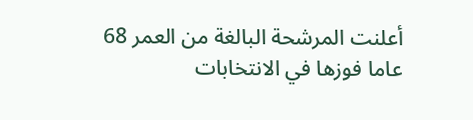أعلنت المرشحة البالغة من العمر 68 عاما فوزها في الانتخابات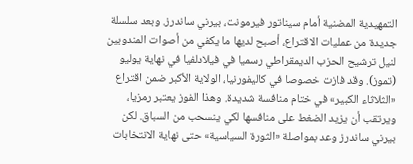التمهيدية المضنية أمام سيناتور فيرمونت، بيرني ساندرز. وبعد سلسلة جديدة من عمليات الاقتراع، أصبح لديها ما يكفي من أصوات المندوبين لنيل ترشيح الحزب الديمقراطي رسميا في فيلادلفيا في نهاية يوليو (تموز). وقد فازت خصوصا في كاليفورنيا، الولاية الأكبر ضمن اقتراع «الثلاثاء الكبير» في ختام منافسة شديدة. وهذا الفوز يعتبر رمزيا، ويرتقب أن يزيد الضغط على منافسها لكي ينسحب من السباق. لكن بيرني ساندرز وعد بمواصلة «الثورة السياسية» حتى نهاية الانتخابات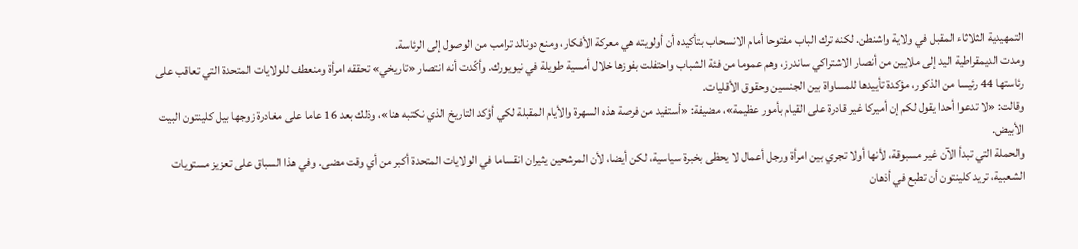التمهيدية الثلاثاء المقبل في ولاية واشنطن. لكنه ترك الباب مفتوحا أمام الانسحاب بتأكيده أن أولويته هي معركة الأفكار، ومنع دونالد ترامب من الوصول إلى الرئاسة.
ومدت الديمقراطية اليد إلى ملايين من أنصار الاشتراكي ساندرز، وهم عموما من فئة الشباب واحتفلت بفوزها خلال أمسية طويلة في نيويورك. وأكّدت أنه انتصار «تاريخي» تحققه امرأة ومنعطف للولايات المتحدة التي تعاقب على رئاستها 44 رئيسا من الذكور، مؤكدة تأييدها للمساواة بين الجنسين وحقوق الأقليات.
وقالت: «لا تدعوا أحدا يقول لكم إن أميركا غير قادرة على القيام بأمور عظيمة»، مضيفة: «أستفيد من فرصة هذه السهرة والأيام المقبلة لكي أؤكد التاريخ الذي نكتبه هنا»، وذلك بعد 16 عاما على مغادرة زوجها بيل كلينتون البيت الأبيض.
والحملة التي تبدأ الآن غير مسبوقة، لأنها أولا تجري بين امرأة ورجل أعمال لا يحظى بخبرة سياسية، لكن أيضا، لأن المرشحين يثيران انقساما في الولايات المتحدة أكبر من أي وقت مضى. وفي هذا السباق على تعزيز مستويات الشعبية، تريد كلينتون أن تطبع في أذهان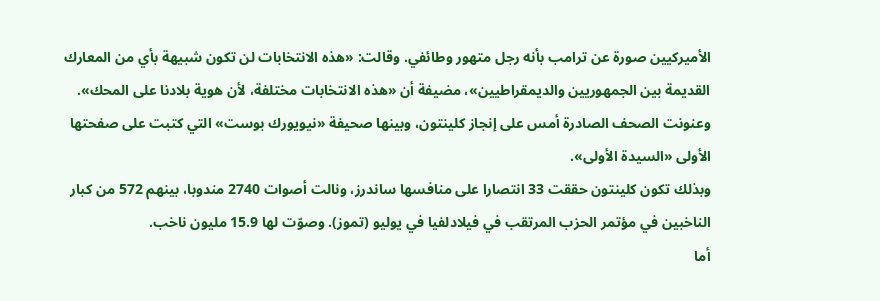الأميركيين صورة عن ترامب بأنه رجل متهور وطائفي. وقالت: «هذه الانتخابات لن تكون شبيهة بأي من المعارك القديمة بين الجمهوريين والديمقراطيين»، مضيفة أن «هذه الانتخابات مختلفة، لأن هوية بلادنا على المحك». وعنونت الصحف الصادرة أمس على إنجاز كلينتون، وبينها صحيفة «نيويورك بوست» التي كتبت على صفحتها الأولى «السيدة الأولى».
وبذلك تكون كلينتون حققت 33 انتصارا على منافسها ساندرز، ونالت أصوات 2740 مندوبا، بينهم 572 من كبار الناخبين في مؤتمر الحزب المرتقب في فيلادلفيا في يوليو (تموز). وصوّت لها 15.9 مليون ناخب.
أما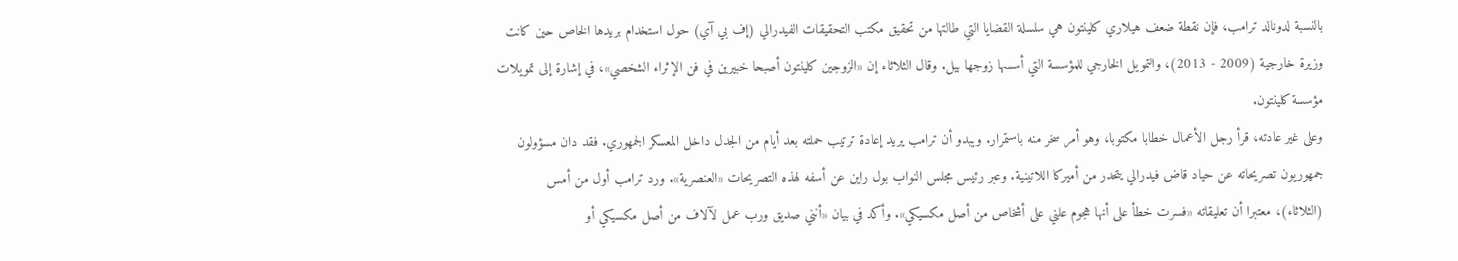بالنسبة لدونالد ترامب، فإن نقطة ضعف هيلاري كلينتون هي سلسلة القضايا التي طالتها من تحقيق مكتب التحقيقات الفيدرالي (إف بي آي) حول استخدام بريدها الخاص حين كانت وزيرة خارجية (2009 - 2013)، والتمويل الخارجي للمؤسسة التي أسسها زوجها بيل. وقال الثلاثاء إن «الزوجين كلينتون أصبحا خبيرين في فن الإثراء الشخصي»، في إشارة إلى تمويلات مؤسسة كلينتون.
وعلى غير عادته، قرأ رجل الأعمال خطابا مكتوبا، وهو أمر سخر منه باستمرار. ويبدو أن ترامب يريد إعادة ترتيب حملته بعد أيام من الجدل داخل المعسكر الجمهوري. فقد دان مسؤولون جمهوريون تصريحاته عن حياد قاض فيدرالي يتحدر من أميركا اللاتينية. وعبر رئيس مجلس النواب بول راين عن أسفه لهذه التصريحات «العنصرية». ورد ترامب أول من أمس (الثلاثاء)، معتبرا أن تعليقاته «فسرت خطأ على أنها هجوم علني على أشخاص من أصل مكسيكي». وأكد في بيان «أنني صديق ورب عمل لآلاف من أصل مكسيكي أو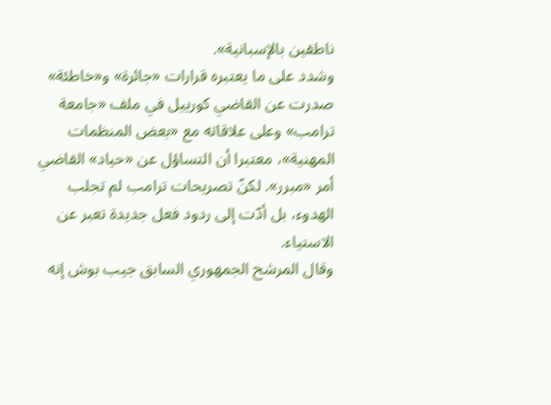ناطقين بالإسبانية».
وشدد على ما يعتبره قرارات «جائرة» و«خاطئة» صدرت عن القاضي كورييل في ملف «جامعة ترامب» وعلى علاقاته مع «بعض المنظمات المهنية»، معتبرا أن التساؤل عن «حياد» القاضي أمر «مبرر». لكنّ تصريحات ترامب لم تجلب الهدوء، بل أدّت إلى ردود فعل جديدة تعبر عن الاستياء.
وقال المرشح الجمهوري السابق جيب بوش إنه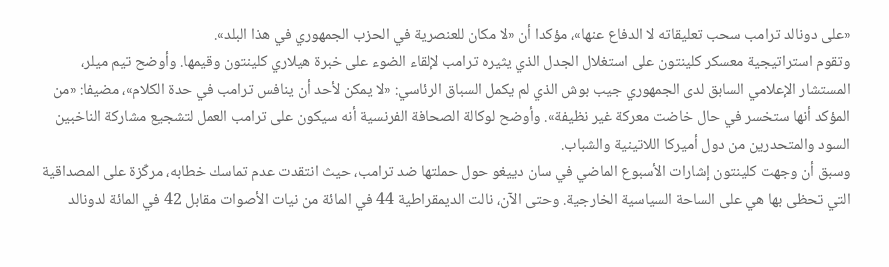«على دونالد ترامب سحب تعليقاته لا الدفاع عنها»، مؤكدا أن «لا مكان للعنصرية في الحزب الجمهوري في هذا البلد».
وتقوم استراتيجية معسكر كلينتون على استغلال الجدل الذي يثيره ترامب لإلقاء الضوء على خبرة هيلاري كلينتون وقيمها. وأوضح تيم ميلر، المستشار الإعلامي السابق لدى الجمهوري جيب بوش الذي لم يكمل السباق الرئاسي: «لا يمكن لأحد أن ينافس ترامب في حدة الكلام»، مضيفا: «من المؤكد أنها ستخسر في حال خاضت معركة غير نظيفة». وأوضح لوكالة الصحافة الفرنسية أنه سيكون على ترامب العمل لتشجيع مشاركة الناخبين السود والمتحدرين من دول أميركا اللاتينية والشباب.
وسبق أن وجهت كلينتون إشارات الأسبوع الماضي في سان دييغو حول حملتها ضد ترامب، حيث انتقدت عدم تماسك خطابه، مركّزة على المصداقية التي تحظى بها هي على الساحة السياسية الخارجية. وحتى الآن، نالت الديمقراطية 44 في المائة من نيات الأصوات مقابل 42 في المائة لدونالد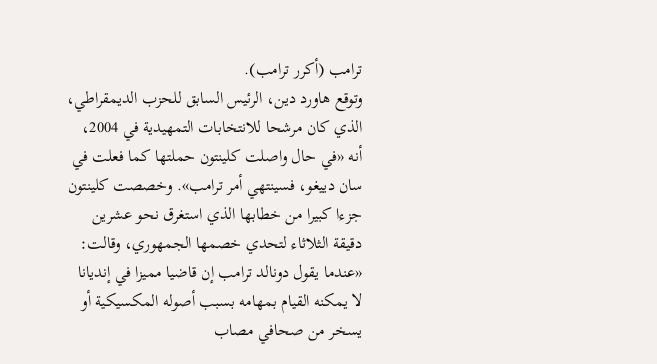ترامب (أكرر ترامب).
وتوقع هاورد دين، الرئيس السابق للحزب الديمقراطي، الذي كان مرشحا للانتخابات التمهيدية في 2004، أنه «في حال واصلت كلينتون حملتها كما فعلت في سان دييغو، فسينتهي أمر ترامب». وخصصت كلينتون جزءا كبيرا من خطابها الذي استغرق نحو عشرين دقيقة الثلاثاء لتحدي خصمها الجمهوري، وقالت: «عندما يقول دونالد ترامب إن قاضيا مميزا في إنديانا لا يمكنه القيام بمهامه بسبب أصوله المكسيكية أو يسخر من صحافي مصاب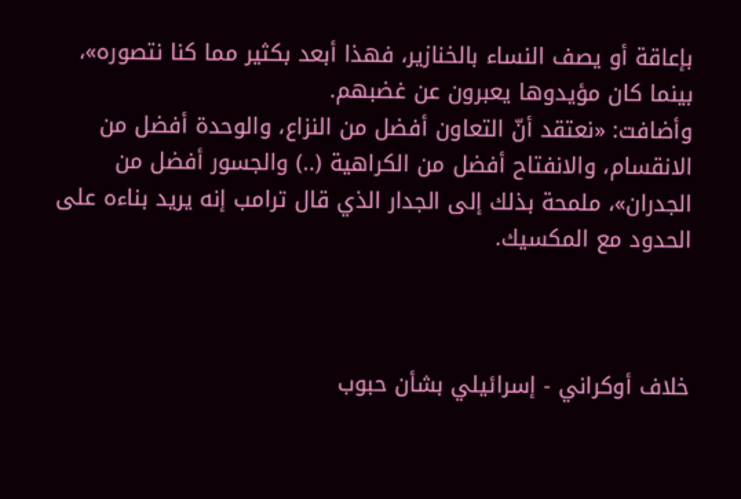بإعاقة أو يصف النساء بالخنازير، فهذا أبعد بكثير مما كنا نتصوره»، بينما كان مؤيدوها يعبرون عن غضبهم.
وأضافت: «نعتقد أنّ التعاون أفضل من النزاع، والوحدة أفضل من الانقسام، والانفتاح أفضل من الكراهية (..) والجسور أفضل من الجدران»، ملمحة بذلك إلى الجدار الذي قال ترامب إنه يريد بناءه على الحدود مع المكسيك.



خلاف أوكراني - إسرائيلي بشأن حبوب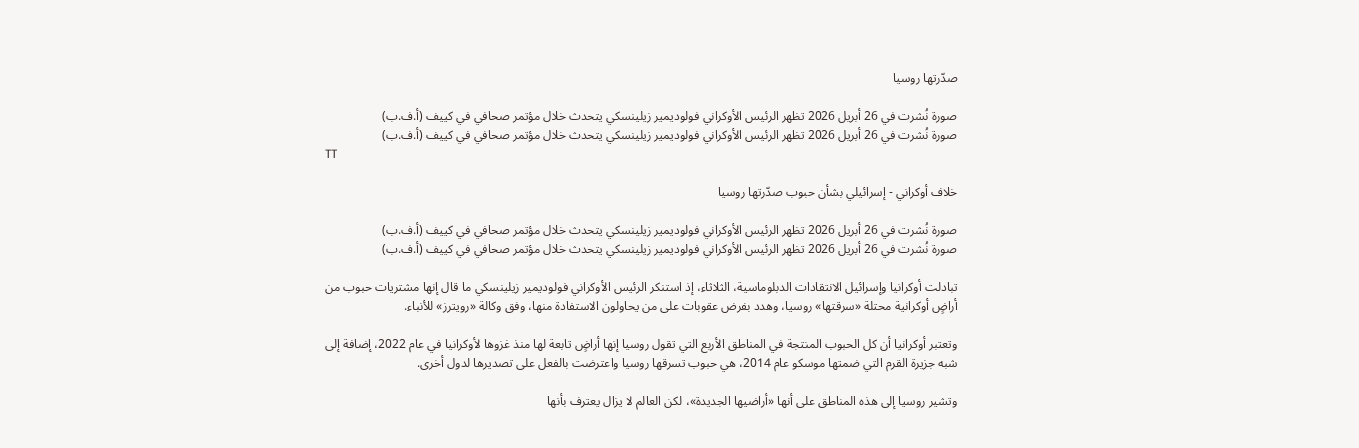صدّرتها روسيا

صورة نُشرت في 26 أبريل 2026 تظهر الرئيس الأوكراني فولوديمير زيلينسكي يتحدث خلال مؤتمر صحافي في كييف (أ.ف.ب)
صورة نُشرت في 26 أبريل 2026 تظهر الرئيس الأوكراني فولوديمير زيلينسكي يتحدث خلال مؤتمر صحافي في كييف (أ.ف.ب)
TT

خلاف أوكراني - إسرائيلي بشأن حبوب صدّرتها روسيا

صورة نُشرت في 26 أبريل 2026 تظهر الرئيس الأوكراني فولوديمير زيلينسكي يتحدث خلال مؤتمر صحافي في كييف (أ.ف.ب)
صورة نُشرت في 26 أبريل 2026 تظهر الرئيس الأوكراني فولوديمير زيلينسكي يتحدث خلال مؤتمر صحافي في كييف (أ.ف.ب)

تبادلت أوكرانيا وإسرائيل الانتقادات الدبلوماسية، الثلاثاء، إذ استنكر الرئيس الأوكراني فولوديمير زيلينسكي ما قال إنها مشتريات حبوب من أراضٍ أوكرانية محتلة «سرقتها» روسيا، وهدد بفرض عقوبات على من يحاولون الاستفادة منها، وفق وكالة «رويترز» للأنباء.

وتعتبر أوكرانيا أن كل الحبوب المنتجة في المناطق الأربع التي تقول روسيا إنها أراضٍ تابعة لها منذ غزوها لأوكرانيا في عام 2022، إضافة إلى شبه جزيرة القرم التي ضمتها موسكو عام 2014، هي حبوب تسرقها روسيا واعترضت بالفعل على تصديرها لدول أخرى.

وتشير روسيا إلى هذه المناطق على أنها «أراضيها الجديدة»، لكن العالم لا يزال يعترف بأنها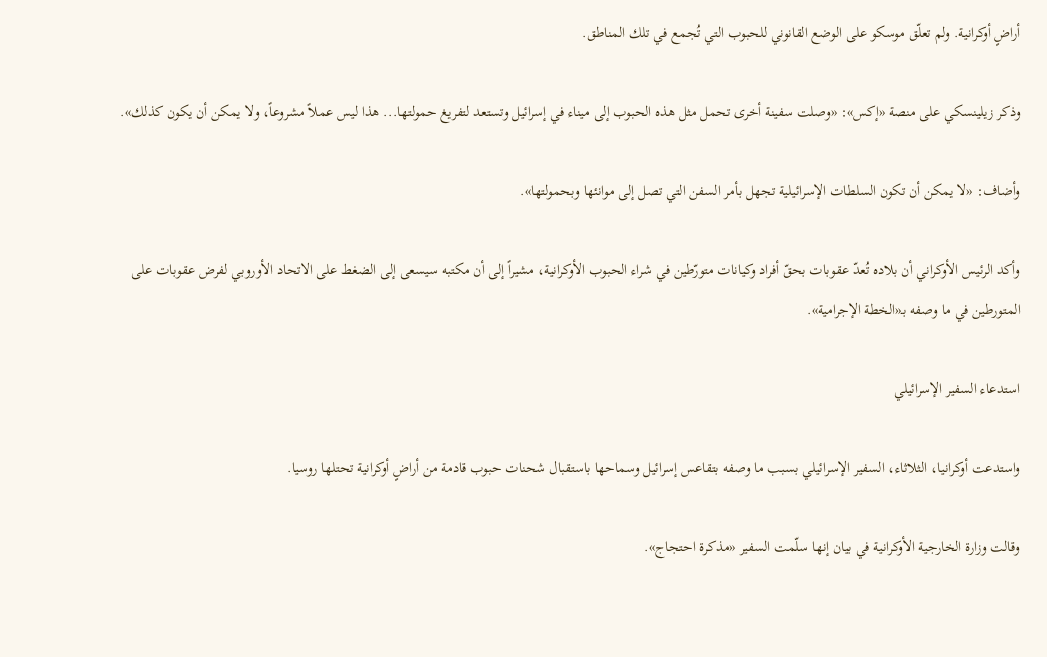أراضٍ أوكرانية. ولم تعلّق موسكو على الوضع القانوني للحبوب التي تُجمع في تلك المناطق.

وذكر زيلينسكي على منصة «إكس»: «وصلت سفينة أخرى تحمل مثل هذه الحبوب إلى ميناء في إسرائيل وتستعد لتفريغ حمولتها... هذا ليس عملاً مشروعاً، ولا يمكن أن يكون كذلك».

وأضاف: «لا يمكن أن تكون السلطات الإسرائيلية تجهل بأمر السفن التي تصل إلى موانئها وبحمولتها».

وأكد الرئيس الأوكراني أن بلاده تُعدّ عقوبات بحقّ أفراد وكيانات متورّطين في شراء الحبوب الأوكرانية، مشيراً إلى أن مكتبه سيسعى إلى الضغط على الاتحاد الأوروبي لفرض عقوبات على المتورطين في ما وصفه بـ«الخطة الإجرامية».

استدعاء السفير الإسرائيلي

واستدعت أوكرانيا، الثلاثاء، السفير الإسرائيلي بسبب ما وصفه بتقاعس إسرائيل وسماحها باستقبال شحنات حبوب قادمة من أراضٍ أوكرانية تحتلها روسيا.

وقالت وزارة الخارجية الأوكرانية في بيان إنها سلّمت السفير «مذكرة احتجاج».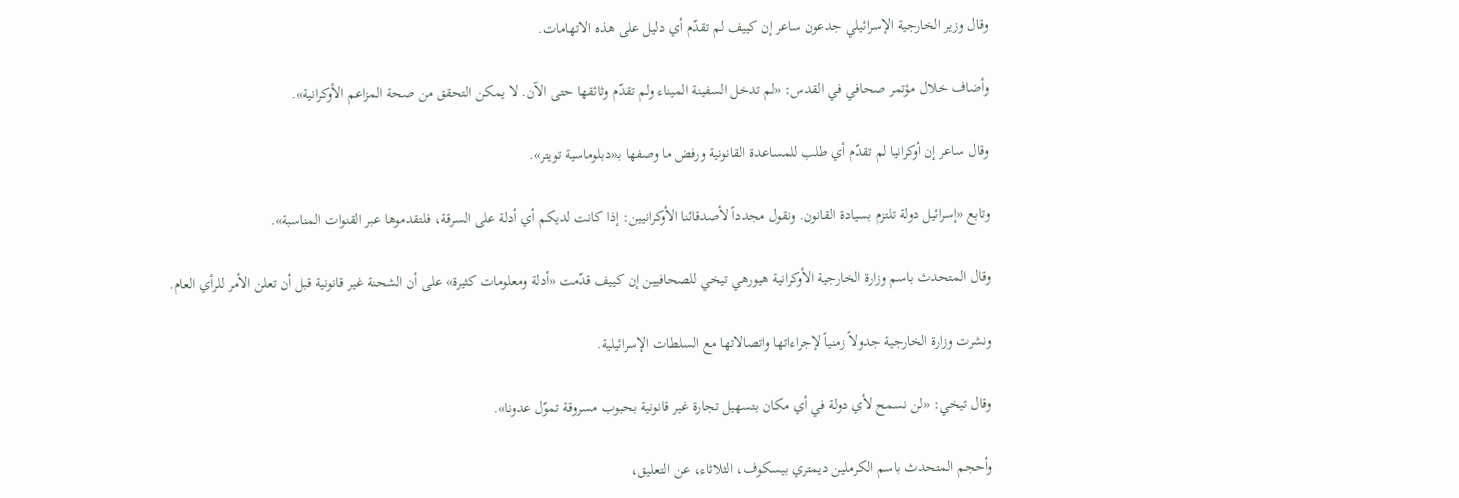وقال وزير الخارجية الإسرائيلي جدعون ساعر إن كييف لم تقدّم أي دليل على هذه الاتهامات.

وأضاف خلال مؤتمر صحافي في القدس: «لم تدخل السفينة الميناء ولم تقدّم وثائقها حتى الآن. لا يمكن التحقق من صحة المزاعم الأوكرانية».

وقال ساعر إن أوكرانيا لم تقدّم أي طلب للمساعدة القانونية ورفض ما وصفها بـ«دبلوماسية تويتر».

وتابع «إسرائيل دولة تلتزم بسيادة القانون. ونقول مجدداً لأصدقائنا الأوكرانيين: إذا كانت لديكم أي أدلة على السرقة، فلتقدموها عبر القنوات المناسبة».

وقال المتحدث باسم وزارة الخارجية الأوكرانية هيورهي تيخي للصحافيين إن كييف قدّمت «أدلة ومعلومات كثيرة» على أن الشحنة غير قانونية قبل أن تعلن الأمر للرأي العام.

ونشرت وزارة الخارجية جدولاً زمنياً لإجراءاتها واتصالاتها مع السلطات الإسرائيلية.

وقال تيخي: «لن نسمح لأي دولة في أي مكان بتسهيل تجارة غير قانونية بحبوب مسروقة تموّل عدونا».

وأحجم المتحدث باسم الكرملين ديمتري بيسكوف، الثلاثاء، عن التعليق،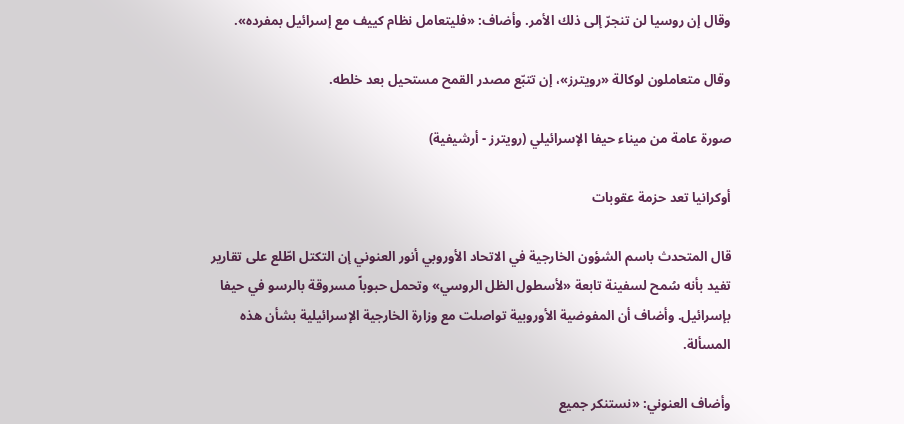وقال إن روسيا لن تنجرّ إلى ذلك الأمر. وأضاف: «فليتعامل نظام كييف مع إسرائيل بمفرده».

وقال متعاملون لوكالة «رويترز»، إن تتبّع مصدر القمح مستحيل بعد خلطه.

صورة عامة من ميناء حيفا الإسرائيلي (رويترز - أرشيفية)

أوكرانيا تعد حزمة عقوبات

قال المتحدث باسم الشؤون الخارجية في الاتحاد الأوروبي أنور العنوني إن التكتل اطّلع على تقارير تفيد بأنه سُمح لسفينة تابعة «لأسطول الظل الروسي» وتحمل حبوباً مسروقة بالرسو في حيفا بإسرائيل. وأضاف أن المفوضية الأوروبية تواصلت مع وزارة الخارجية الإسرائيلية بشأن هذه المسألة.

وأضاف العنوني: «نستنكر جميع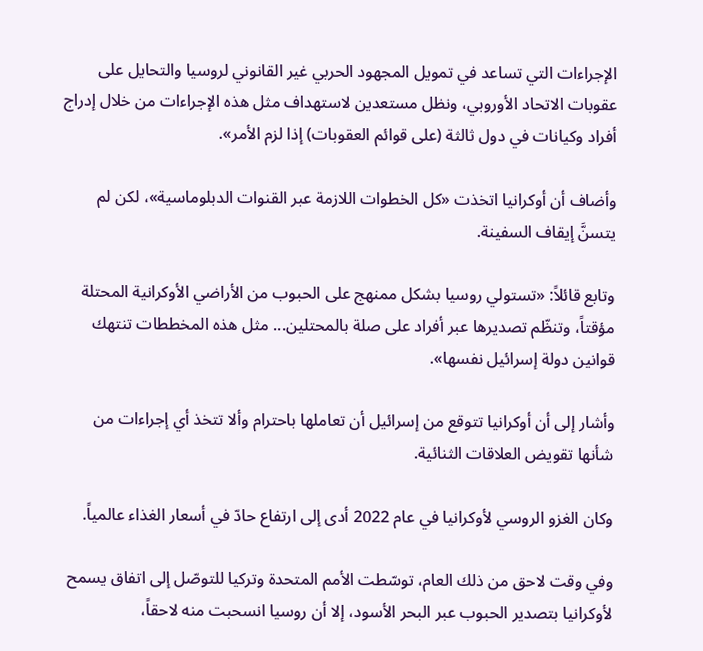الإجراءات التي تساعد في تمويل المجهود الحربي غير القانوني لروسيا والتحايل على عقوبات الاتحاد الأوروبي، ونظل مستعدين لاستهداف مثل هذه الإجراءات من خلال إدراج أفراد وكيانات في دول ثالثة (على قوائم العقوبات) إذا لزم الأمر».

وأضاف أن أوكرانيا اتخذت «كل الخطوات اللازمة عبر القنوات الدبلوماسية»، لكن لم يتسنَّ إيقاف السفينة.

وتابع قائلاً: «تستولي روسيا بشكل ممنهج على الحبوب من الأراضي الأوكرانية المحتلة مؤقتاً، وتنظّم تصديرها عبر أفراد على صلة بالمحتلين... مثل هذه المخططات تنتهك قوانين دولة إسرائيل نفسها».

وأشار إلى أن أوكرانيا تتوقع من إسرائيل أن تعاملها باحترام وألا تتخذ أي إجراءات من شأنها تقويض العلاقات الثنائية.

وكان الغزو الروسي لأوكرانيا في عام 2022 أدى إلى ارتفاع حادّ في أسعار الغذاء عالمياً.

وفي وقت لاحق من ذلك العام، توسّطت الأمم المتحدة وتركيا للتوصّل إلى اتفاق يسمح لأوكرانيا بتصدير الحبوب عبر البحر الأسود، إلا أن روسيا انسحبت منه لاحقاً،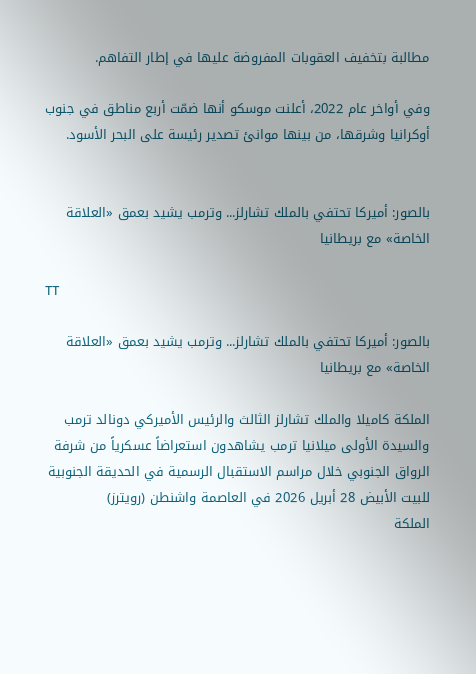مطالبة بتخفيف العقوبات المفروضة عليها في إطار التفاهم.

وفي أواخر عام 2022، أعلنت موسكو أنها ضمّت أربع مناطق في جنوب أوكرانيا وشرقها، من بينها موانئ تصدير رئيسة على البحر الأسود.


بالصور: أميركا تحتفي بالملك تشارلز... وترمب يشيد بعمق «العلاقة الخاصة» مع بريطانيا

TT

بالصور: أميركا تحتفي بالملك تشارلز... وترمب يشيد بعمق «العلاقة الخاصة» مع بريطانيا

الملكة كاميلا والملك تشارلز الثالث والرئيس الأميركي دونالد ترمب والسيدة الأولى ميلانيا ترمب يشاهدون استعراضاً عسكرياً من شرفة الرواق الجنوبي خلال مراسم الاستقبال الرسمية في الحديقة الجنوبية للبيت الأبيض 28 أبريل 2026 في العاصمة واشنطن (رويترز)
الملكة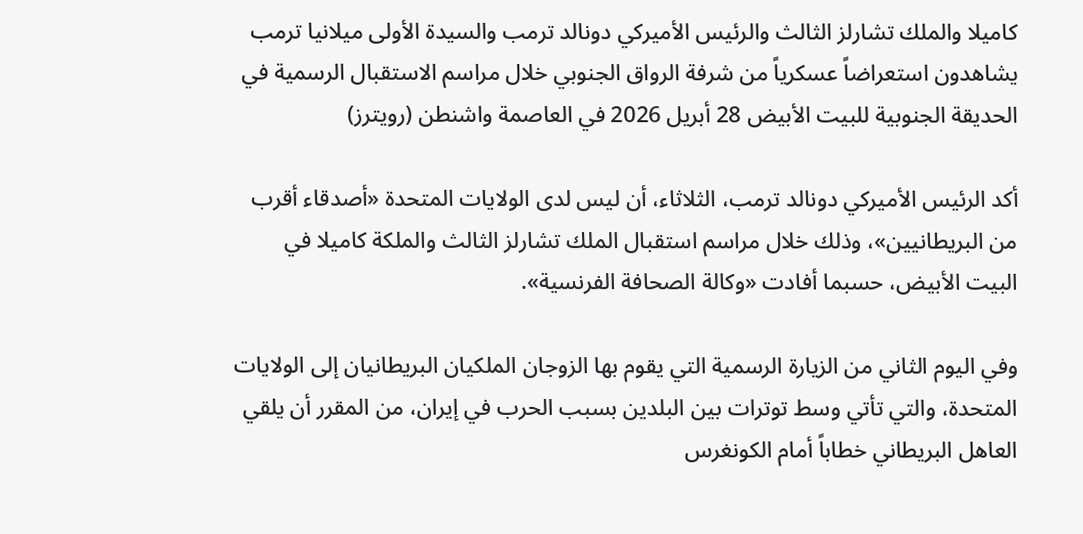كاميلا والملك تشارلز الثالث والرئيس الأميركي دونالد ترمب والسيدة الأولى ميلانيا ترمب يشاهدون استعراضاً عسكرياً من شرفة الرواق الجنوبي خلال مراسم الاستقبال الرسمية في الحديقة الجنوبية للبيت الأبيض 28 أبريل 2026 في العاصمة واشنطن (رويترز)

أكد الرئيس الأميركي دونالد ترمب، الثلاثاء، أن ليس لدى الولايات المتحدة «أصدقاء أقرب من البريطانيين»، وذلك خلال مراسم استقبال الملك تشارلز الثالث والملكة كاميلا في البيت الأبيض، حسبما أفادت «وكالة الصحافة الفرنسية».

وفي اليوم الثاني من الزيارة الرسمية التي يقوم بها الزوجان الملكيان البريطانيان إلى الولايات المتحدة، والتي تأتي وسط توترات بين البلدين بسبب الحرب في إيران، من المقرر أن يلقي العاهل البريطاني خطاباً أمام الكونغرس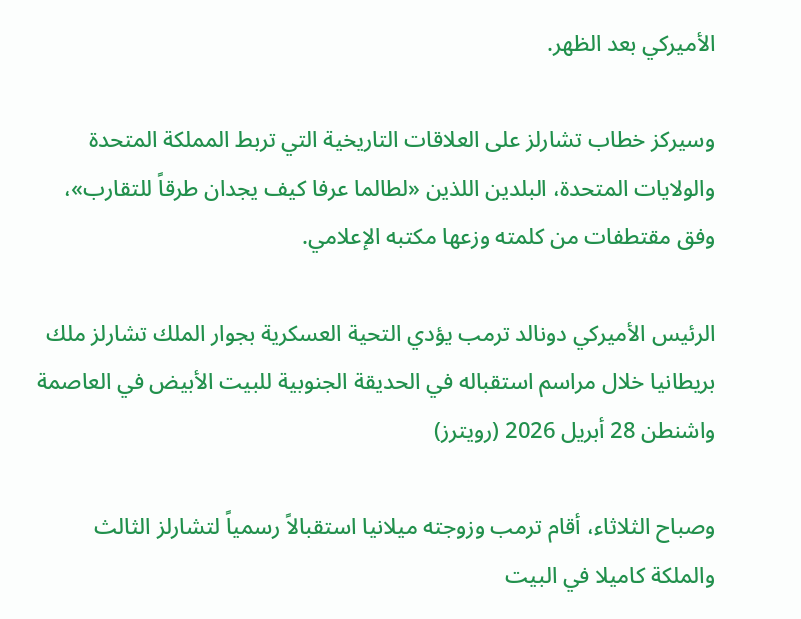الأميركي بعد الظهر.

وسيركز خطاب تشارلز على العلاقات التاريخية التي تربط المملكة المتحدة والولايات المتحدة، البلدين اللذين «لطالما عرفا كيف يجدان طرقاً للتقارب»، وفق مقتطفات من كلمته وزعها مكتبه الإعلامي.

الرئيس الأميركي دونالد ترمب يؤدي التحية العسكرية بجوار الملك تشارلز ملك بريطانيا خلال مراسم استقباله في الحديقة الجنوبية للبيت الأبيض في العاصمة واشنطن 28 أبريل 2026 (رويترز)

وصباح الثلاثاء، أقام ترمب وزوجته ميلانيا استقبالاً رسمياً لتشارلز الثالث والملكة كاميلا في البيت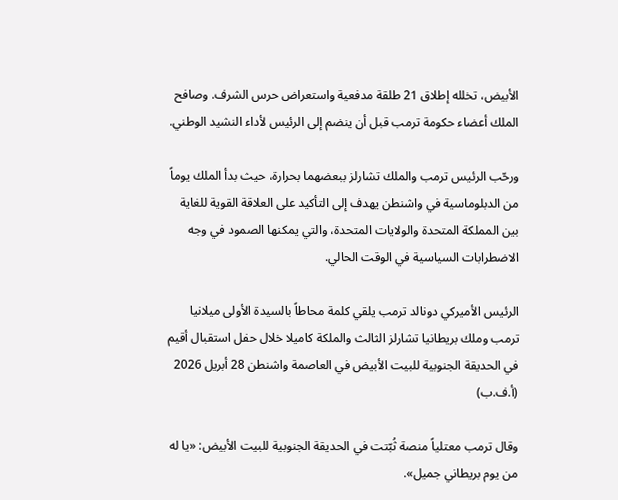الأبيض، تخلله إطلاق 21 طلقة مدفعية واستعراض حرس الشرف. وصافح الملك أعضاء حكومة ترمب قبل أن ينضم إلى الرئيس لأداء النشيد الوطني.

ورحّب الرئيس ترمب والملك تشارلز ببعضهما بحرارة، حيث بدأ الملك يوماً من الدبلوماسية في واشنطن يهدف إلى التأكيد على العلاقة القوية للغاية بين المملكة المتحدة والولايات المتحدة، والتي يمكنها الصمود في وجه الاضطرابات السياسية في الوقت الحالي.

الرئيس الأميركي دونالد ترمب يلقي كلمة محاطاً بالسيدة الأولى ميلانيا ترمب وملك بريطانيا تشارلز الثالث والملكة كاميلا خلال حفل استقبال أقيم في الحديقة الجنوبية للبيت الأبيض في العاصمة واشنطن 28 أبريل 2026 (أ.ف.ب)

وقال ترمب معتلياً منصة ثُبّتت في الحديقة الجنوبية للبيت الأبيض: «يا له من يوم بريطاني جميل».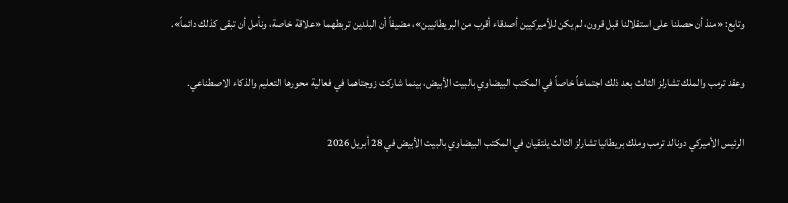وتابع: «منذ أن حصلنا على استقلالنا قبل قرون، لم يكن للأميركيين أصدقاء أقرب من البريطانيين»، مضيفاً أن البلدين تربطهما «علاقة خاصة، ونأمل أن تبقى كذلك دائماً».

وعقد ترمب والملك تشارلز الثالث بعد ذلك اجتماعاً خاصاً في المكتب البيضاوي بالبيت الأبيض، بينما شاركت زوجتاهما في فعالية محورها التعليم والذكاء الاصطناعي.

الرئيس الأميركي دونالد ترمب وملك بريطانيا تشارلز الثالث يلتقيان في المكتب البيضاوي بالبيت الأبيض في 28 أبريل 2026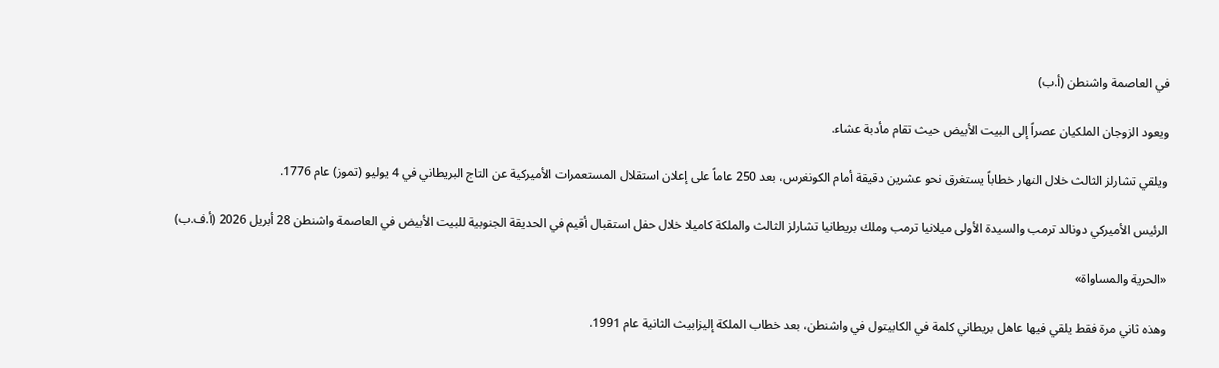في العاصمة واشنطن (أ.ب)

ويعود الزوجان الملكيان عصراً إلى البيت الأبيض حيث تقام مأدبة عشاء.

ويلقي تشارلز الثالث خلال النهار خطاباً يستغرق نحو عشرين دقيقة أمام الكونغرس، بعد 250 عاماً على إعلان استقلال المستعمرات الأميركية عن التاج البريطاني في 4 يوليو (تموز) عام 1776.

الرئيس الأميركي دونالد ترمب والسيدة الأولى ميلانيا ترمب وملك بريطانيا تشارلز الثالث والملكة كاميلا خلال حفل استقبال أقيم في الحديقة الجنوبية للبيت الأبيض في العاصمة واشنطن 28 أبريل 2026 (أ.ف.ب)

«الحرية والمساواة»

وهذه ثاني مرة فقط يلقي فيها عاهل بريطاني كلمة في الكابيتول في واشنطن، بعد خطاب الملكة إليزابيث الثانية عام 1991.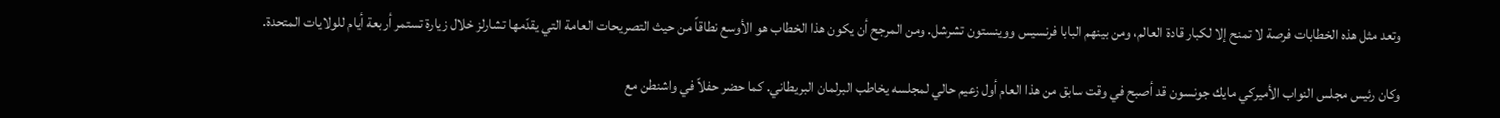وتعد مثل هذه الخطابات فرصة لا تمنح إلا لكبار قادة العالم، ومن بينهم البابا فرنسيس ووينستون تشرشل. ومن المرجح أن يكون هذا الخطاب هو الأوسع نطاقاً من حيث التصريحات العامة التي يقدّمها تشارلز خلال زيارة تستمر أربعة أيام للولايات المتحدة.

وكان رئيس مجلس النواب الأميركي مايك جونسون قد أصبح في وقت سابق من هذا العام أول زعيم حالي لمجلسه يخاطب البرلمان البريطاني. كما حضر حفلاً في واشنطن مع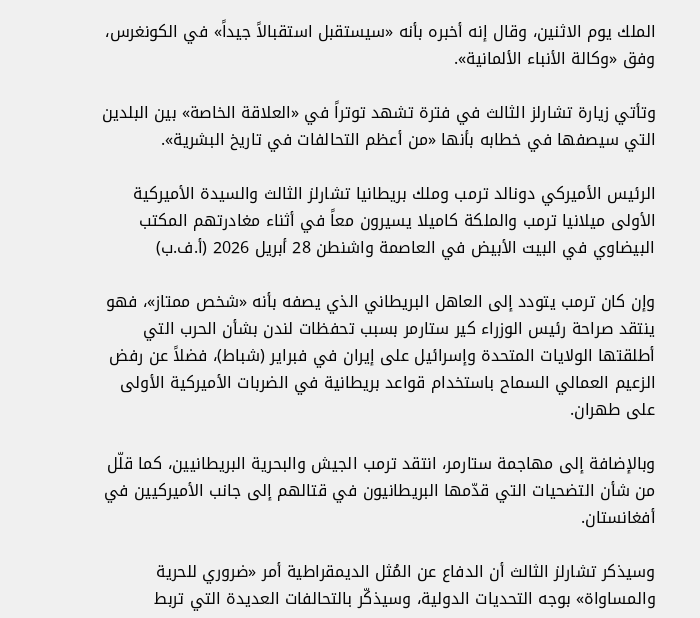الملك يوم الاثنين، وقال إنه أخبره بأنه «سيستقبل استقبالاً جيداً» في الكونغرس، وفق «وكالة الأنباء الألمانية».

وتأتي زيارة تشارلز الثالث في فترة تشهد توتراً في «العلاقة الخاصة» بين البلدين التي سيصفها في خطابه بأنها «من أعظم التحالفات في تاريخ البشرية».

الرئيس الأميركي دونالد ترمب وملك بريطانيا تشارلز الثالث والسيدة الأميركية الأولى ميلانيا ترمب والملكة كاميلا يسيرون معاً في أثناء مغادرتهم المكتب البيضاوي في البيت الأبيض في العاصمة واشنطن 28 أبريل 2026 (أ.ف.ب)

وإن كان ترمب يتودد إلى العاهل البريطاني الذي يصفه بأنه «شخص ممتاز»، فهو ينتقد صراحة رئيس الوزراء كير ستارمر بسبب تحفظات لندن بشأن الحرب التي أطلقتها الولايات المتحدة وإسرائيل على إيران في فبراير (شباط)، فضلاً عن رفض الزعيم العمالي السماح باستخدام قواعد بريطانية في الضربات الأميركية الأولى على طهران.

وبالإضافة إلى مهاجمة ستارمر، انتقد ترمب الجيش والبحرية البريطانيين، كما قلّل من شأن التضحيات التي قدّمها البريطانيون في قتالهم إلى جانب الأميركيين في أفغانستان.

وسيذكر تشارلز الثالث أن الدفاع عن المُثل الديمقراطية أمر «ضروري للحرية والمساواة» بوجه التحديات الدولية، وسيذكّر بالتحالفات العديدة التي تربط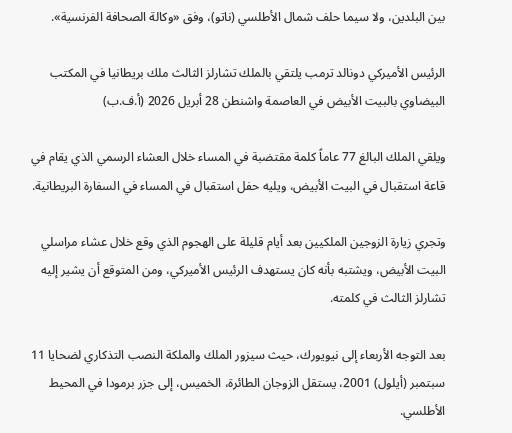بين البلدين، ولا سيما حلف شمال الأطلسي (ناتو)، وفق «وكالة الصحافة الفرنسية».

الرئيس الأميركي دونالد ترمب يلتقي بالملك تشارلز الثالث ملك بريطانيا في المكتب البيضاوي بالبيت الأبيض في العاصمة واشنطن 28 أبريل 2026 (أ.ف.ب)

ويلقي الملك البالغ 77 عاماً كلمة مقتضبة في المساء خلال العشاء الرسمي الذي يقام في قاعة استقبال في البيت الأبيض، ويليه حفل استقبال في المساء في السفارة البريطانية.

وتجري زيارة الزوجين الملكيين بعد أيام قليلة على الهجوم الذي وقع خلال عشاء مراسلي البيت الأبيض، ويشتبه بأنه كان يستهدف الرئيس الأميركي، ومن المتوقع أن يشير إليه تشارلز الثالث في كلمته.

بعد التوجه الأربعاء إلى نيويورك، حيث سيزور الملك والملكة النصب التذكاري لضحايا 11 سبتمبر (أيلول) 2001، يستقل الزوجان الطائرة، الخميس، إلى جزر برمودا في المحيط الأطلسي.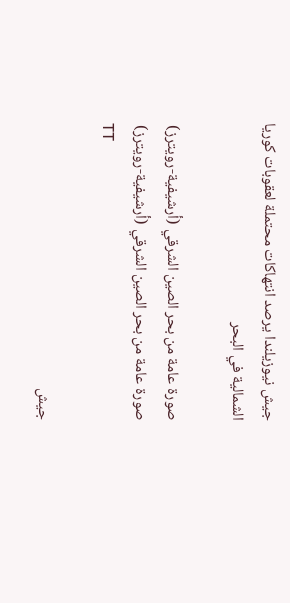جيش نيوزيلندا يرصد انتهاكات محتملة لعقوبات كوريا الشمالية في البحر

صورة عامة من بحر الصين الشرقي (أرشيفية-رويترز)
صورة عامة من بحر الصين الشرقي (أرشيفية-رويترز)
TT

جيش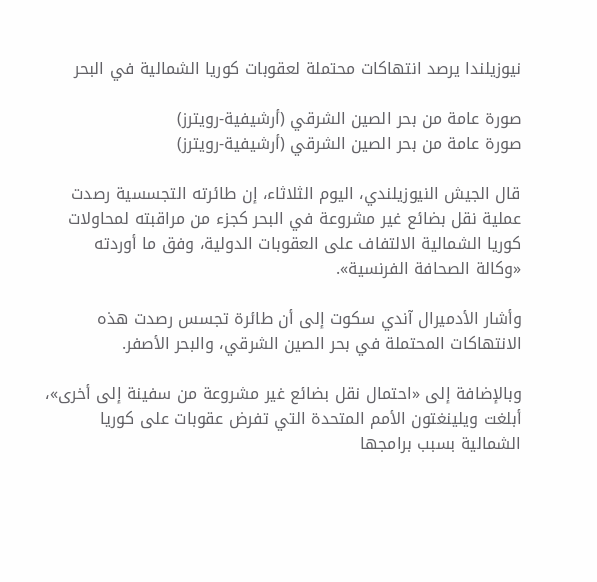نيوزيلندا يرصد انتهاكات محتملة لعقوبات كوريا الشمالية في البحر

صورة عامة من بحر الصين الشرقي (أرشيفية-رويترز)
صورة عامة من بحر الصين الشرقي (أرشيفية-رويترز)

قال الجيش النيوزيلندي، اليوم الثلاثاء، إن طائرته التجسسية رصدت عملية نقل بضائع غير مشروعة في البحر كجزء من مراقبته لمحاولات كوريا الشمالية الالتفاف على العقوبات الدولية، وفق ما أوردته «وكالة الصحافة الفرنسية».

وأشار الأدميرال آندي سكوت إلى أن طائرة تجسس رصدت هذه الانتهاكات المحتملة في بحر الصين الشرقي، والبحر الأصفر.

وبالإضافة إلى «احتمال نقل بضائع غير مشروعة من سفينة إلى أخرى»، أبلغت ويلينغتون الأمم المتحدة التي تفرض عقوبات على كوريا الشمالية بسبب برامجها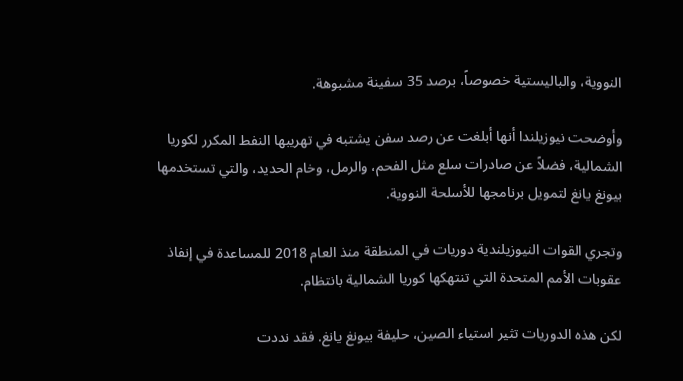النووية، والباليستية خصوصاً، برصد 35 سفينة مشبوهة.

وأوضحت نيوزيلندا أنها أبلغت عن رصد سفن يشتبه في تهريبها النفط المكرر لكوريا الشمالية، فضلاً عن صادرات سلع مثل الفحم، والرمل، وخام الحديد، والتي تستخدمها بيونغ يانغ لتمويل برنامجها للأسلحة النووية.

وتجري القوات النيوزيلندية دوريات في المنطقة منذ العام 2018 للمساعدة في إنفاذ عقوبات الأمم المتحدة التي تنتهكها كوريا الشمالية بانتظام.

لكن هذه الدوريات تثير استياء الصين، حليفة بيونغ يانغ. فقد نددت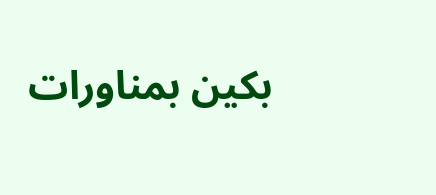بكين بمناورات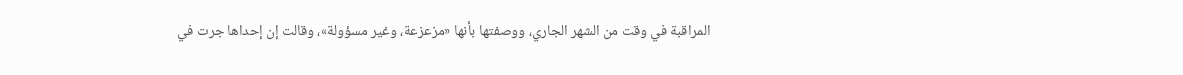المراقبة في وقت من الشهر الجاري، ووصفتها بأنها «مزعزعة، وغير مسؤولة»، وقالت إن إحداها جرت في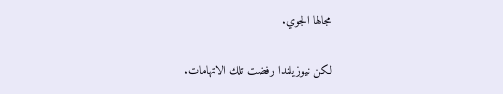مجالها الجوي.

لكن نيوزيلندا رفضت تلك الاتهامات.